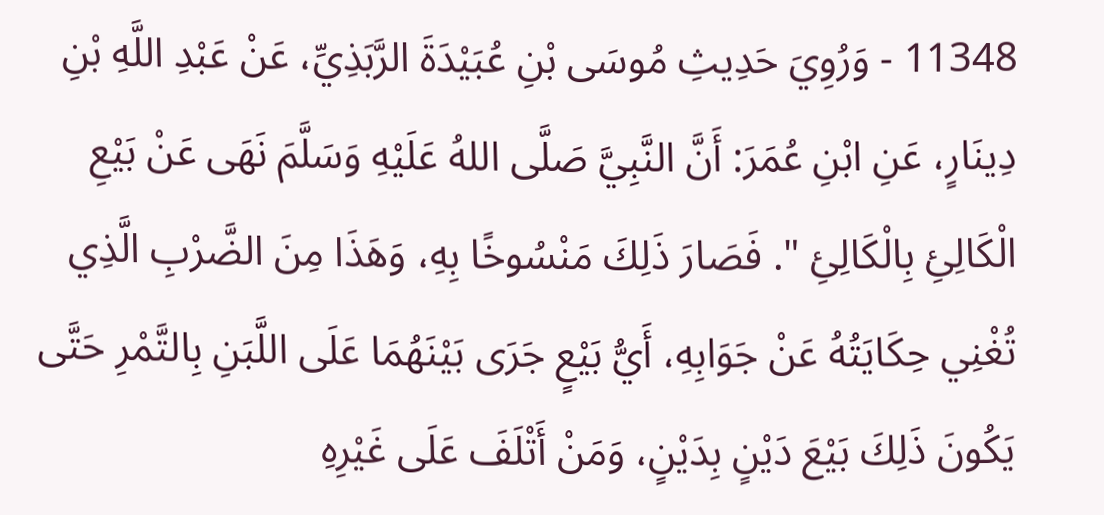11348 - وَرُوِيَ حَدِيثِ مُوسَى بْنِ عُبَيْدَةَ الرَّبَذِيِّ، عَنْ عَبْدِ اللَّهِ بْنِ دِينَارٍ، عَنِ ابْنِ عُمَرَ: أَنَّ النَّبِيَّ صَلَّى اللهُ عَلَيْهِ وَسَلَّمَ نَهَى عَنْ بَيْعِ الْكَالِئِ بِالْكَالِئِ ". فَصَارَ ذَلِكَ مَنْسُوخًا بِهِ، وَهَذَا مِنَ الضَّرْبِ الَّذِي تُغْنِي حِكَايَتُهُ عَنْ جَوَابِهِ، أَيُّ بَيْعٍ جَرَى بَيْنَهُمَا عَلَى اللَّبَنِ بِالتَّمْرِ حَتَّى يَكُونَ ذَلِكَ بَيْعَ دَيْنٍ بِدَيْنٍ، وَمَنْ أَتْلَفَ عَلَى غَيْرِهِ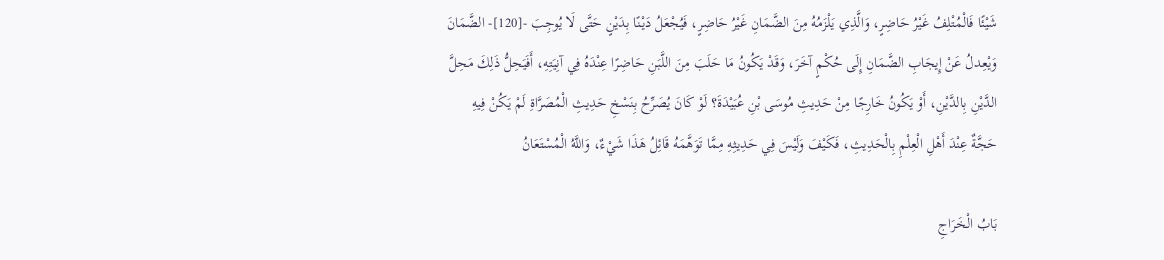شَيْئًا فَالْمُتْلِفُ غَيْرُ حَاضِرٍ، وَالَّذِي يَلْزَمُهُ مِنَ الضَّمَانِ غَيْرُ حَاضِرٍ، فَيُجْعَلُ دَيْنًا بِدَيْنٍ حَتَّى لَا يُوجِبَ -[120]- الضَّمَانَ وَيْعِدلُ عَنْ إِيجَابِ الضَّمَانِ إِلَى حُكْمٍ آخَرَ، وَقَدْ يَكُونُ مَا حَلَبَ مِنَ اللَّبَنِ حَاضِرًا عِنْدَهُ فِي آنِيَتِهِ، أَفَيَحِلُّ ذَلِكَ مَحِلَّ الدَّيْنِ بِالدَّيْنِ، أَوْ يَكُونُ خَارِجًا مِنْ حَدِيثِ مُوسَى بْنِ عُبَيْدَةَ؟ لَوْ كَانَ يُصَرِّحُ بِنَسْخِ حَدِيثِ الْمُصَرَّاةِ لَمْ يَكُنْ فِيهِ حَجَّةٌ عِنْدَ أَهْلِ الْعِلْمِ بِالْحَدِيثِ، فَكَيْفَ وَلَيْسَ فِي حَدِيثِهِ مِمَّا تَوَهَّمَهُ قَائِلُ هَذَا شَيْءٌ، وَاللَّهُ الْمُسْتَعَانُ

بَابُ الْخَرَاجِ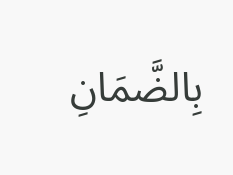بِالضَّمَانِ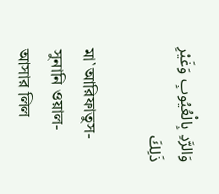وَالرَّدِ بِالْعُيُوبِ وَغَيْرِ ذَلِكَ

মা`আরিফাতুস-সুনানি ওয়াল-আসার লিল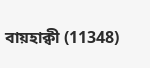বায়হাক্বী (11348)